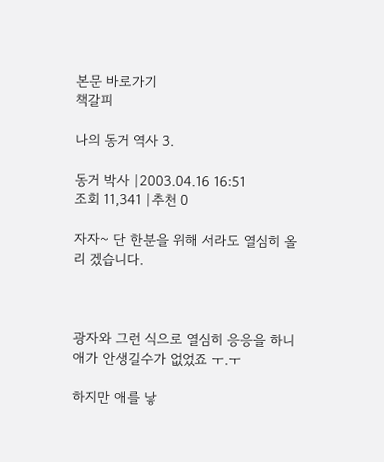본문 바로가기
책갈피

나의 동거 역사 3.

동거 박사 |2003.04.16 16:51
조회 11,341 |추천 0

자자~ 단 한분을 위해 서라도 열심히 올리 겠습니다.



광자와 그런 식으로 열심히 응응을 하니 애가 안생길수가 없었죠 ㅜ.ㅜ

하지만 애를 낳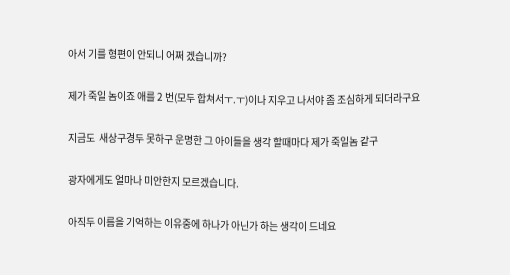아서 기를 형편이 안되니 어쩌 겠습니까?

제가 죽일 놈이죠 애를 2 번(모두 합쳐서ㅜ.ㅜ)이나 지우고 나서야 좀 조심하게 되더라구요

지금도  새상구경두 못하구 운명한 그 아이들을 생각 할때마다 제가 죽일놈 같구

광자에게도 얼마나 미안한지 모르겠습니다.

아직두 이름을 기억하는 이유중에 하나가 아닌가 하는 생각이 드네요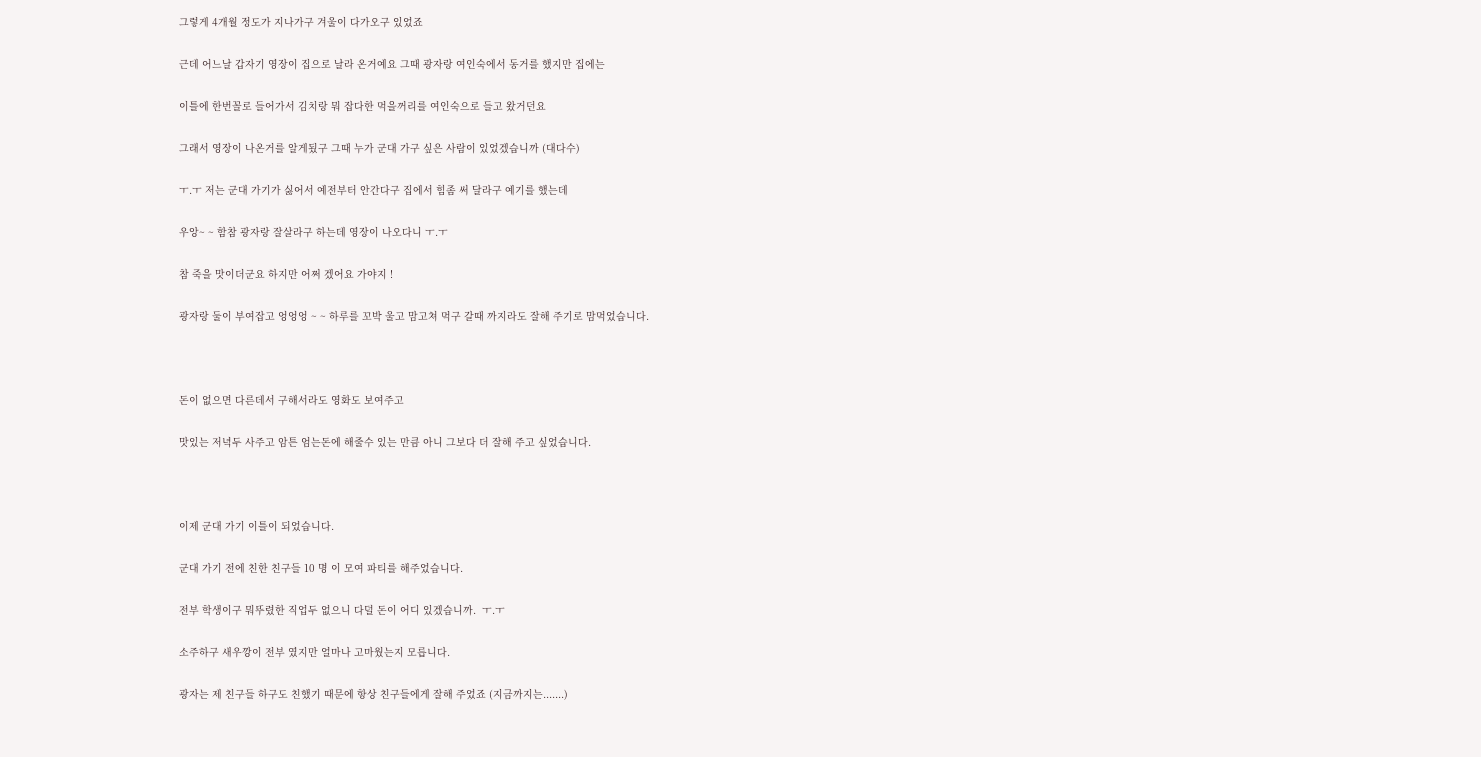그렇게 4개월 정도가 지나가구 겨울이 다가오구 있었죠

근데 어느날 갑자기 영장이 집으로 날라 온거예요 그때 광자랑 여인숙에서 동거를 했지만 집에는

이틀에 한번꼴로 들어가서 김치랑 뭐 잡다한 먹을꺼리를 여인숙으로 들고 왔거던요

그래서 영장이 나온거를 알게됬구 그때 누가 군대 가구 싶은 사람이 있었겠습니까 (대다수)

ㅜ.ㅜ 저는 군대 가기가 싫어서 예전부터 안간다구 집에서 힘좀 써 달라구 예기를 했는데

우앙~ ~ 함참 광자랑 잘살라구 하는데 영장이 나오다니 ㅜ.ㅜ

참 죽을 맛이더군요 하지만 어쩌 겠어요 가야지 !

광자랑 둘이 부여잡고 엉엉엉 ~ ~ 하루를 꼬박 울고 맘고쳐 먹구 갈때 까지라도 잘해 주기로 맘먹었습니다.



돈이 없으면 다른데서 구해서라도 영화도 보여주고

맛있는 저녁두 사주고 암튼 엄는돈에 해줄수 있는 만큼 아니 그보다 더 잘해 주고 싶었습니다.



이제 군대 가기 이틀이 되었습니다.

군대 가기 전에 친한 친구들 10 명 이 모여 파티를 해주었습니다.

전부 학생이구 뭐뚜렸한 직업두 없으니 다덜 돈이 어디 있겠습니까.  ㅜ.ㅜ

소주하구 새우깡이 전부 였지만 얼마나 고마웠는지 모릅니다.

광자는 제 친구들 하구도 친했기 때문에 항상 친구들에게 잘해 주었죠 (지금까지는.......)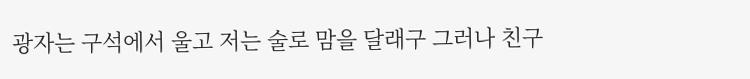광자는 구석에서 울고 저는 술로 맘을 달래구 그러나 친구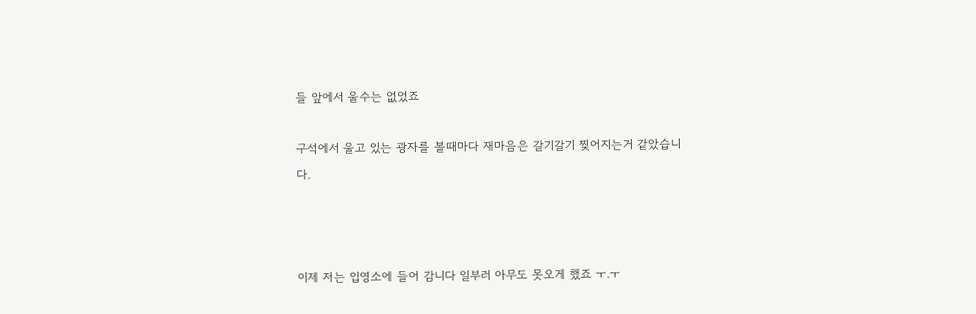들 앞에서 울수는 없었죠

구석에서 울고 있는 광자를 볼때마다 재마음은 갈기갈기 찢어지는거 같았습니다.



이제 저는 입영소에 들어 감니다 일부러 아무도 못오게 했죠 ㅜ.ㅜ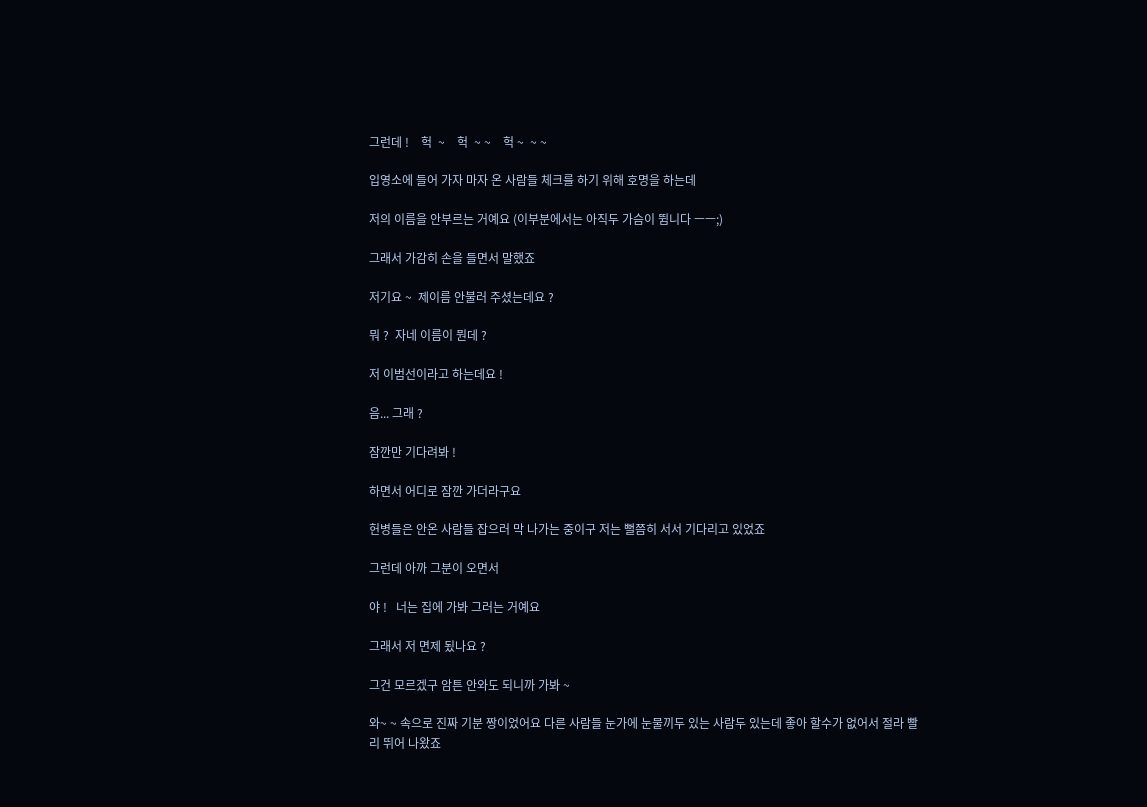그런데 !    헉  ~    헉  ~ ~    헉 ~  ~ ~

입영소에 들어 가자 마자 온 사람들 체크를 하기 위해 호명을 하는데

저의 이름을 안부르는 거예요 (이부분에서는 아직두 가슴이 뜀니다 ㅡㅡ;)

그래서 가감히 손을 들면서 말했죠

저기요 ~  제이름 안불러 주셨는데요 ?

뭐 ?  자네 이름이 뭔데 ?

저 이범선이라고 하는데요 !

음... 그래 ?

잠깐만 기다려봐 !

하면서 어디로 잠깐 가더라구요

헌병들은 안온 사람들 잡으러 막 나가는 중이구 저는 뻘쯤히 서서 기다리고 있었죠

그런데 아까 그분이 오면서

야 !   너는 집에 가봐 그러는 거예요

그래서 저 면제 됬나요 ?

그건 모르겠구 암튼 안와도 되니까 가봐 ~

와~ ~ 속으로 진짜 기분 짱이었어요 다른 사람들 눈가에 눈물끼두 있는 사람두 있는데 좋아 할수가 없어서 절라 빨리 뛰어 나왔죠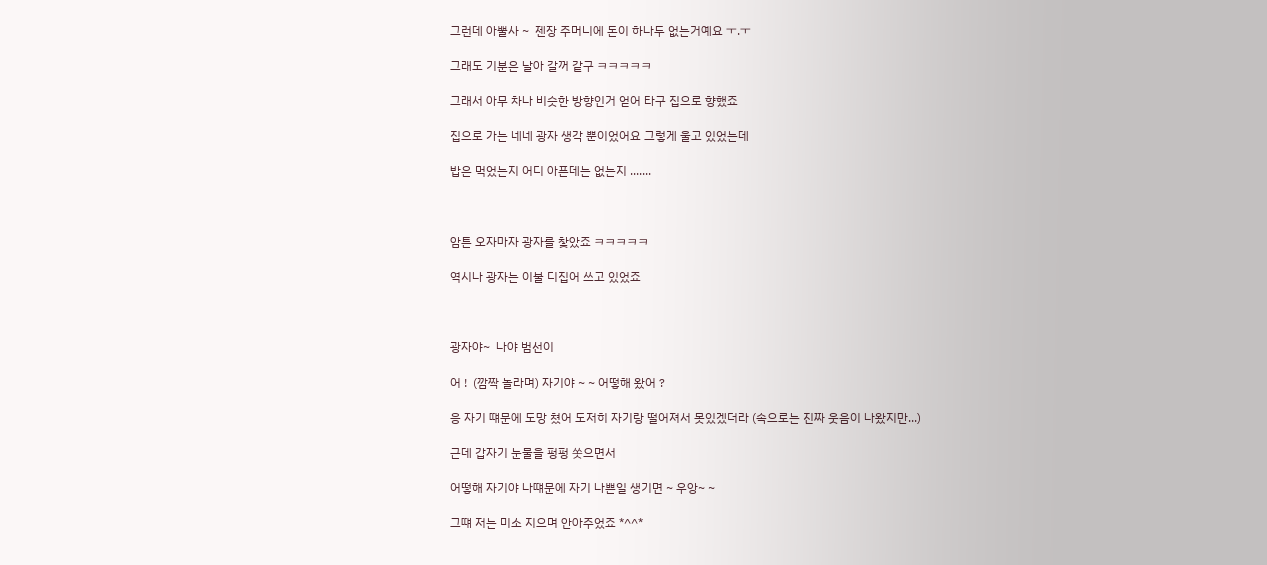그런데 아뿔사 ~  젠장 주머니에 돈이 하나두 없는거예요 ㅜ.ㅜ

그래도 기분은 날아 갈꺼 같구 ㅋㅋㅋㅋㅋ

그래서 아무 차나 비슷한 방향인거 얻어 타구 집으로 향했죠

집으로 가는 네네 광자 생각 뿐이었어요 그렇게 울고 있었는데

밥은 먹었는지 어디 아픈데는 없는지 .......



암튼 오자마자 광자를 찿았죠 ㅋㅋㅋㅋㅋ

역시나 광자는 이불 디집어 쓰고 있었죠



광자야~  나야 범선이

어 !  (깜짝 놀라며) 자기야 ~ ~ 어떻해 왔어 ?

응 자기 떄문에 도망 쳤어 도저히 자기랑 떨어져서 못있겠더라 (속으로는 진짜 웃음이 나왔지만...)

근데 갑자기 눈물을 펑펑 쏫으면서

어떻해 자기야 나떄문에 자기 나쁜일 생기면 ~ 우앙~ ~

그떄 저는 미소 지으며 안아주었죠 *^^*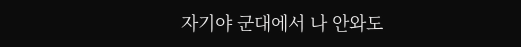자기야 군대에서 나 안와도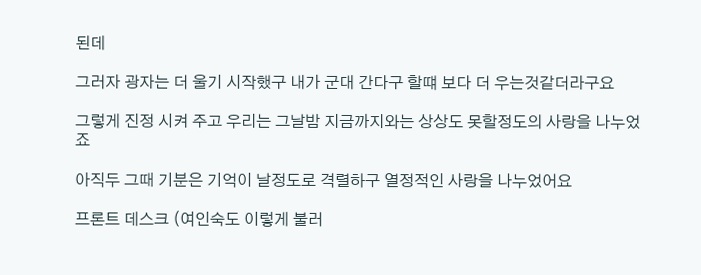된데

그러자 광자는 더 울기 시작했구 내가 군대 간다구 할떄 보다 더 우는것같더라구요

그렇게 진정 시켜 주고 우리는 그날밤 지금까지와는 상상도 못할정도의 사랑을 나누었죠

아직두 그때 기분은 기억이 날정도로 격렬하구 열정적인 사랑을 나누었어요

프론트 데스크 (여인숙도 이렇게 불러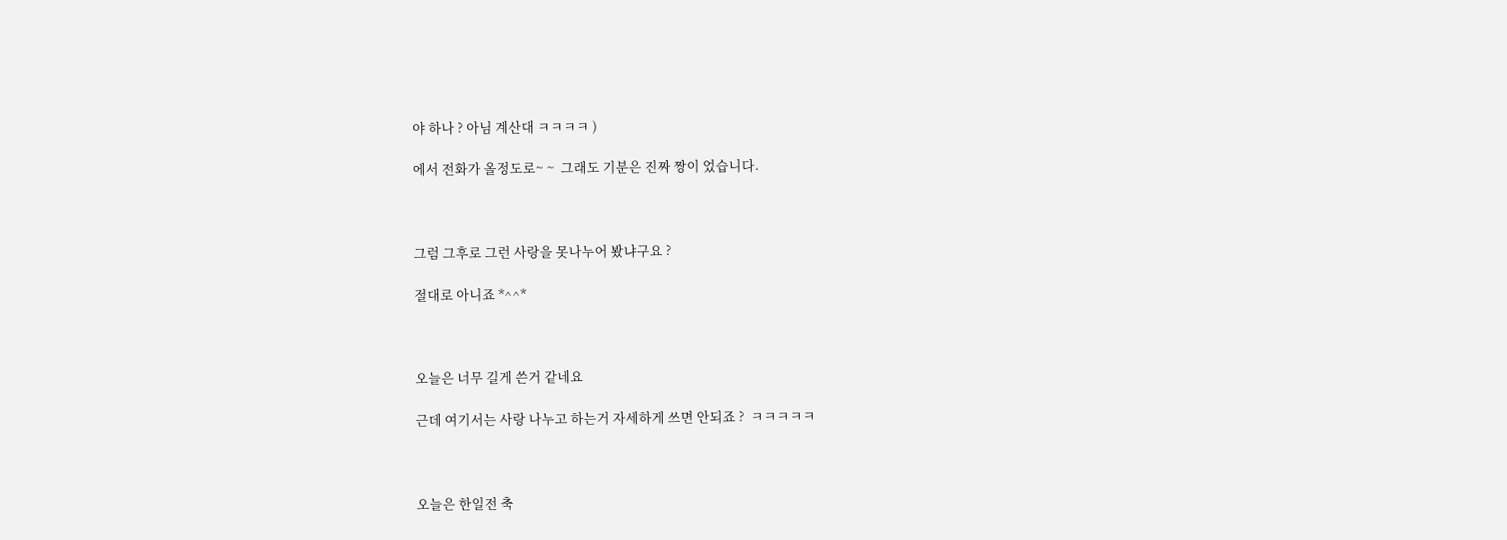야 하나 ? 아님 계산대 ㅋㅋㅋㅋ )

에서 전화가 올정도로~ ~  그래도 기분은 진짜 짱이 었습니다.



그럼 그후로 그런 사랑을 못나누어 봤냐구요 ?

절대로 아니죠 *^^*



오늘은 너무 길게 쓴거 같네요

근데 여기서는 사랑 나누고 하는거 자세하게 쓰면 안되죠 ?  ㅋㅋㅋㅋㅋ



오늘은 한일전 축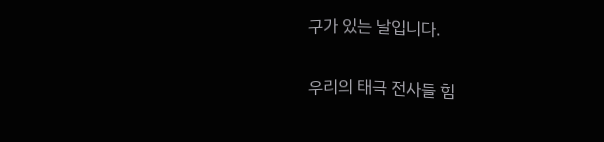구가 있는 날입니다.

우리의 태극 전사들 힘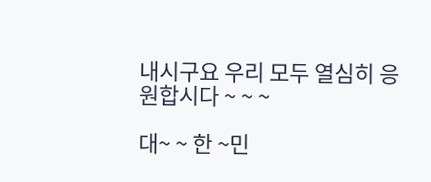내시구요 우리 모두 열심히 응원합시다 ~ ~ ~

대~ ~ 한 ~민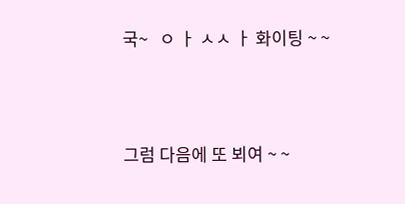국~   ㅇ ㅏ ㅅㅅ ㅏ 화이팅 ~ ~



그럼 다음에 또 뵈여 ~ ~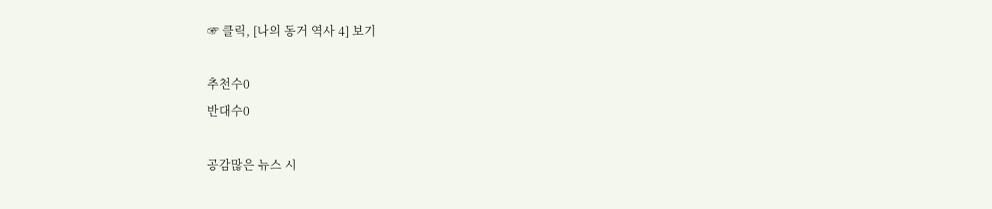☞ 클릭, [나의 동거 역사 4] 보기

추천수0
반대수0

공감많은 뉴스 시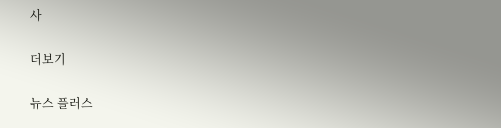사

더보기

뉴스 플러스